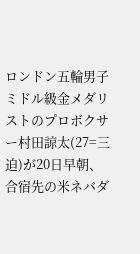ロンドン五輪男子ミドル級金メダリストのプロボクサー村田諒太(27=三迫)が20日早朝、合宿先の米ネバダ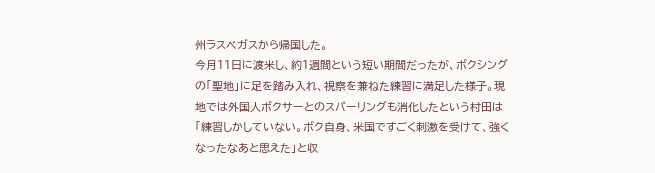州ラスベガスから帰国した。
今月11日に渡米し、約1週間という短い期間だったが、ボクシングの「聖地」に足を踏み入れ、視察を兼ねた練習に満足した様子。現地では外国人ボクサーとのスパーリングも消化したという村田は「練習しかしていない。ボク自身、米国ですごく刺激を受けて、強くなったなあと思えた」と収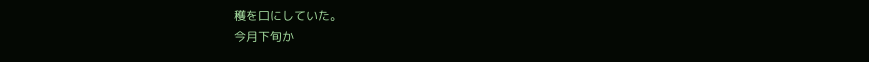穫を口にしていた。
今月下旬か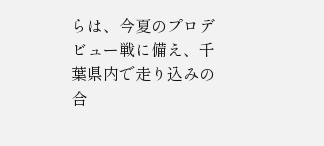らは、今夏のプロデビュー戦に備え、千葉県内で走り込みの合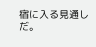宿に入る見通しだ。